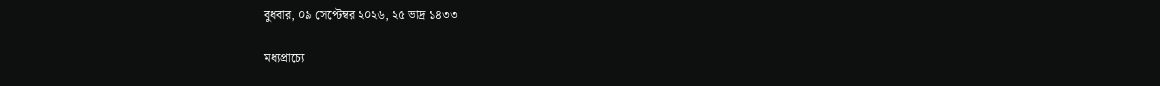বুধবার, ০৯ সেপ্টেম্বর ২০২৬, ২৫ ভাদ্র ১৪৩৩

মধ্যপ্রাচ্যে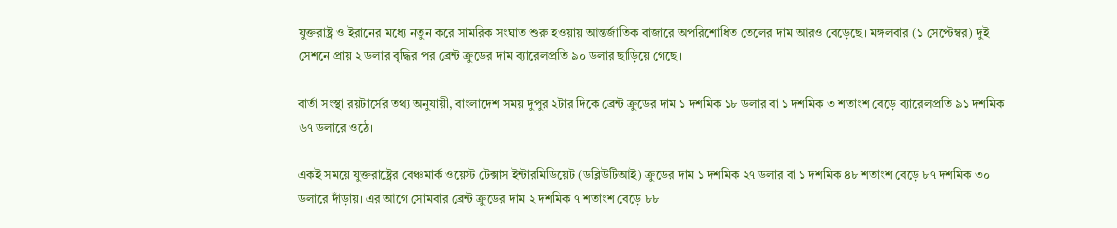যুক্তরাষ্ট্র ও ইরানের মধ্যে নতুন করে সামরিক সংঘাত শুরু হওয়ায় আন্তর্জাতিক বাজারে অপরিশোধিত তেলের দাম আরও বেড়েছে। মঙ্গলবার (১ সেপ্টেম্বর) দুই সেশনে প্রায় ২ ডলার বৃদ্ধির পর ব্রেন্ট ক্রুডের দাম ব্যারেলপ্রতি ৯০ ডলার ছাড়িয়ে গেছে।

বার্তা সংস্থা রয়টার্সের তথ্য অনুযায়ী, বাংলাদেশ সময় দুপুর ২টার দিকে ব্রেন্ট ক্রুডের দাম ১ দশমিক ১৮ ডলার বা ১ দশমিক ৩ শতাংশ বেড়ে ব্যারেলপ্রতি ৯১ দশমিক ৬৭ ডলারে ওঠে।

একই সময়ে যুক্তরাষ্ট্রের বেঞ্চমার্ক ওয়েস্ট টেক্সাস ইন্টারমিডিয়েট (ডব্লিউটিআই) ক্রুডের দাম ১ দশমিক ২৭ ডলার বা ১ দশমিক ৪৮ শতাংশ বেড়ে ৮৭ দশমিক ৩০ ডলারে দাঁড়ায়। এর আগে সোমবার ব্রেন্ট ক্রুডের দাম ২ দশমিক ৭ শতাংশ বেড়ে ৮৮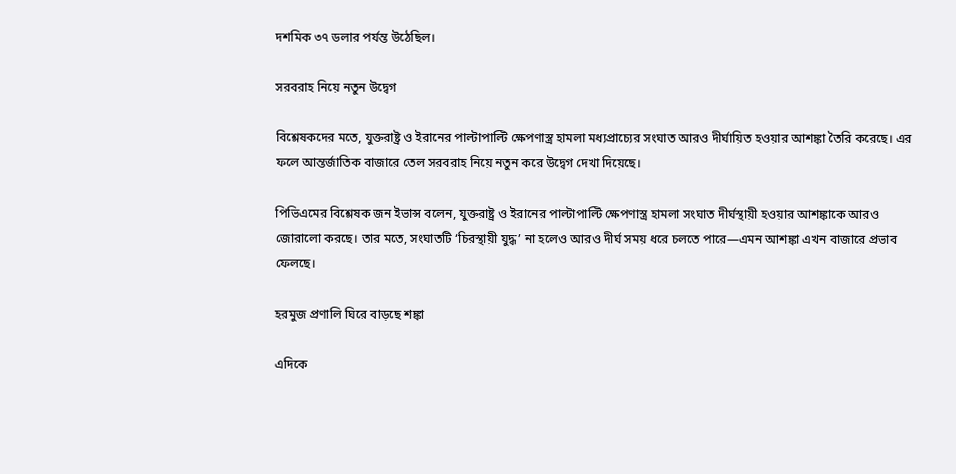দশমিক ৩৭ ডলার পর্যন্ত উঠেছিল।

সরবরাহ নিয়ে নতুন উদ্বেগ

বিশ্লেষকদের মতে, যুক্তরাষ্ট্র ও ইরানের পাল্টাপাল্টি ক্ষেপণাস্ত্র হামলা মধ্যপ্রাচ্যের সংঘাত আরও দীর্ঘায়িত হওয়ার আশঙ্কা তৈরি করেছে। এর ফলে আন্তর্জাতিক বাজারে তেল সরবরাহ নিয়ে নতুন করে উদ্বেগ দেখা দিয়েছে।

পিভিএমের বিশ্লেষক জন ইভান্স বলেন, যুক্তরাষ্ট্র ও ইরানের পাল্টাপাল্টি ক্ষেপণাস্ত্র হামলা সংঘাত দীর্ঘস্থায়ী হওয়ার আশঙ্কাকে আরও জোরালো করছে। তার মতে, সংঘাতটি ‘চিরস্থায়ী যুদ্ধ’ না হলেও আরও দীর্ঘ সময় ধরে চলতে পারে—এমন আশঙ্কা এখন বাজারে প্রভাব ফেলছে।

হরমুজ প্রণালি ঘিরে বাড়ছে শঙ্কা

এদিকে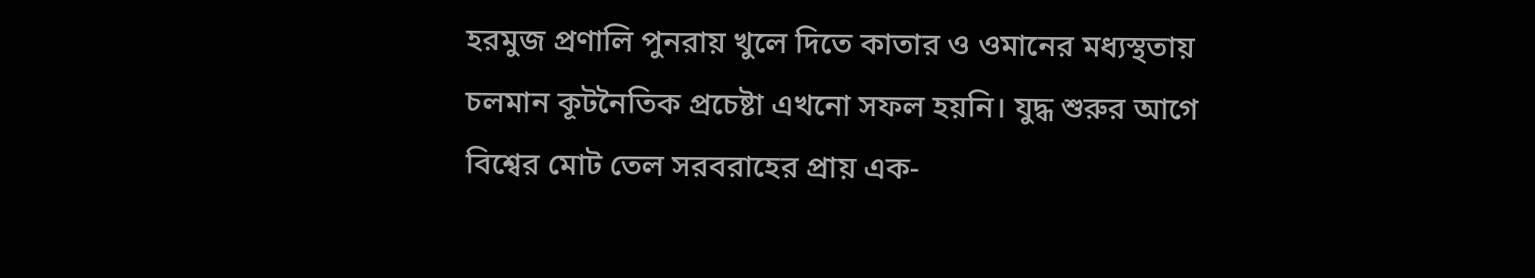হরমুজ প্রণালি পুনরায় খুলে দিতে কাতার ও ওমানের মধ্যস্থতায় চলমান কূটনৈতিক প্রচেষ্টা এখনো সফল হয়নি। যুদ্ধ শুরুর আগে বিশ্বের মোট তেল সরবরাহের প্রায় এক-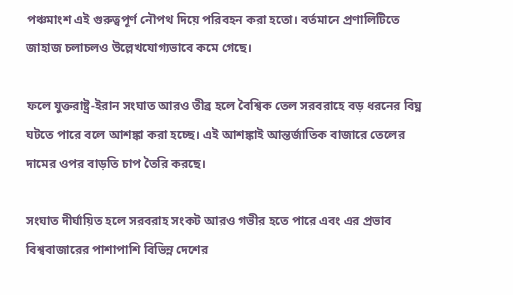পঞ্চমাংশ এই গুরুত্বপূর্ণ নৌপথ দিয়ে পরিবহন করা হতো। বর্তমানে প্রণালিটিতে জাহাজ চলাচলও উল্লেখযোগ্যভাবে কমে গেছে।

ফলে যুক্তরাষ্ট্র-ইরান সংঘাত আরও তীব্র হলে বৈশ্বিক তেল সরবরাহে বড় ধরনের বিঘ্ন ঘটতে পারে বলে আশঙ্কা করা হচ্ছে। এই আশঙ্কাই আন্তর্জাতিক বাজারে তেলের দামের ওপর বাড়তি চাপ তৈরি করছে।

সংঘাত দীর্ঘায়িত হলে সরবরাহ সংকট আরও গভীর হতে পারে এবং এর প্রভাব বিশ্ববাজারের পাশাপাশি বিভিন্ন দেশের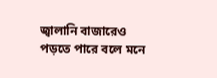জ্বালানি বাজারেও পড়তে পারে বলে মনে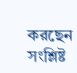করছেন সংশ্লিষ্ট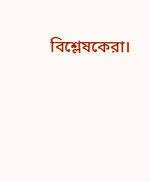বিশ্লেষকেরা।